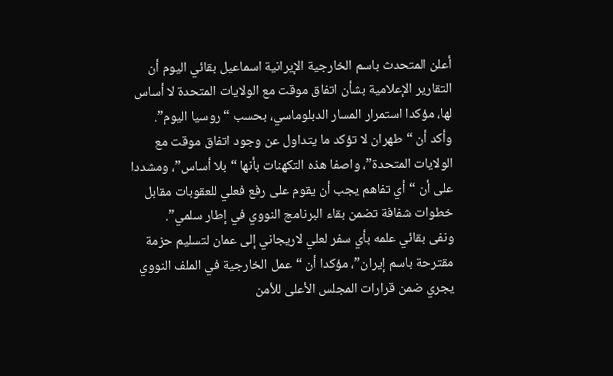أعلن المتحدث باسم الخارجية الإيرانية اسماعيل بقائي اليوم أن التقارير الإعلامية بشأن اتفاق موقت مع الولايات المتحدة لا أساس لها، مؤكدا استمرار المسار الدبلوماسي، بحسب “روسيا اليوم”.
وأكد أن “طهران لا تؤكد ما يتداول عن وجود اتفاق موقت مع الولايات المتحدة”، واصفا هذه التكهنات بأنها “بلا أساس”، ومشددا على أن “أي تفاهم يجب أن يقوم على رفع فعلي للعقوبات مقابل خطوات شفافة تضمن بقاء البرنامج النووي في إطار سلمي”.
ونفى بقائي علمه بأي سفر لعلي لاريجاني إلى عمان لتسليم حزمة مقترحة باسم إيران”، مؤكدا أن “عمل الخارجية في الملف النووي يجري ضمن قرارات المجلس الأعلى للأمن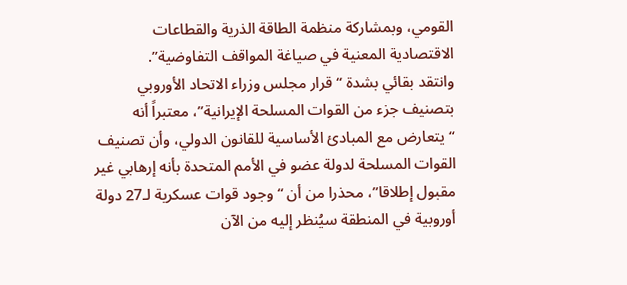القومي، وبمشاركة منظمة الطاقة الذرية والقطاعات الاقتصادية المعنية في صياغة المواقف التفاوضية”.
وانتقد بقائي بشدة “قرار مجلس وزراء الاتحاد الأوروبي بتصنيف جزء من القوات المسلحة الإيرانية”، معتبراً أنه “يتعارض مع المبادئ الأساسية للقانون الدولي، وأن تصنيف القوات المسلحة لدولة عضو في الأمم المتحدة بأنه إرهابي غير مقبول إطلاقا”، محذرا من أن “وجود قوات عسكرية لـ27 دولة أوروبية في المنطقة سيُنظر إليه من الآن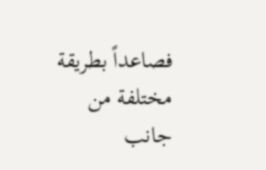فصاعداً بطريقة مختلفة من جانب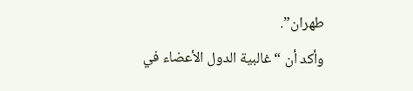طهران”.
وأكد أن “غالبية الدول الأعضاء في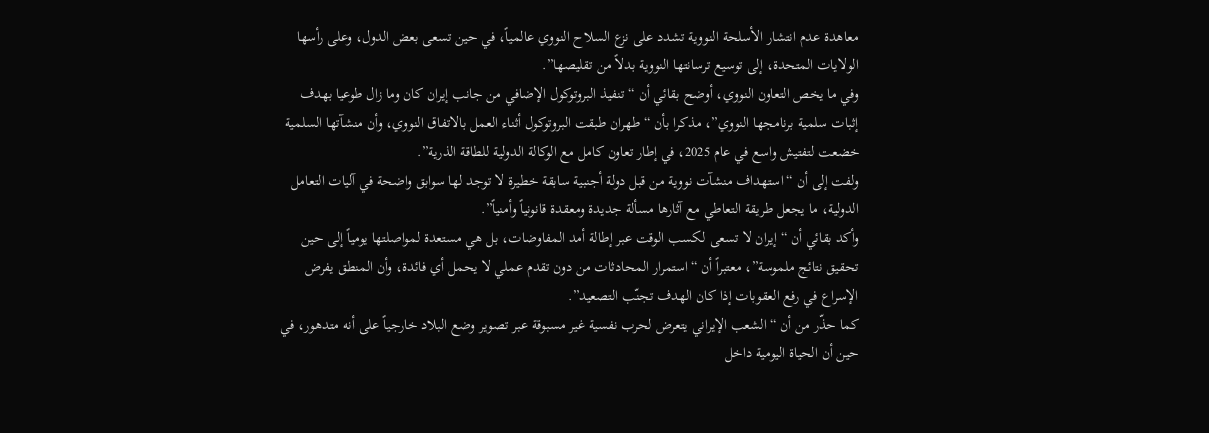معاهدة عدم انتشار الأسلحة النووية تشدد على نزع السلاح النووي عالمياً، في حين تسعى بعض الدول، وعلى رأسها الولايات المتحدة، إلى توسيع ترسانتها النووية بدلاً من تقليصها”.
وفي ما يخص التعاون النووي، أوضح بقائي أن “تنفيذ البروتوكول الإضافي من جانب إيران كان وما زال طوعيا بهدف إثبات سلمية برنامجها النووي”، مذكرا بأن “طهران طبقت البروتوكول أثناء العمل بالاتفاق النووي، وأن منشآتها السلمية خضعت لتفتيش واسع في عام 2025، في إطار تعاون كامل مع الوكالة الدولية للطاقة الذرية”.
ولفت إلى أن “استهداف منشآت نووية من قبل دولة أجنبية سابقة خطيرة لا توجد لها سوابق واضحة في آليات التعامل الدولية، ما يجعل طريقة التعاطي مع آثارها مسألة جديدة ومعقدة قانونياً وأمنياً”.
وأكد بقائي أن “إيران لا تسعى لـكسب الوقت عبر إطالة أمد المفاوضات، بل هي مستعدة لمواصلتها يومياً إلى حين تحقيق نتائج ملموسة”، معتبراً أن “استمرار المحادثات من دون تقدم عملي لا يحمل أي فائدة، وأن المنطق يفرض الإسراع في رفع العقوبات إذا كان الهدف تجنّب التصعيد”.
كما حذّر من أن “الشعب الإيراني يتعرض لحرب نفسية غير مسبوقة عبر تصوير وضع البلاد خارجياً على أنه متدهور، في حين أن الحياة اليومية داخل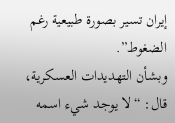إيران تسير بصورة طبيعية رغم الضغوط”.
وبشأن التهديدات العسكرية، قال: “لا يوجد شيء اسمه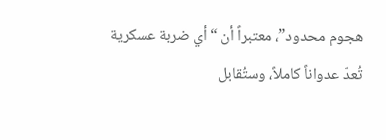هجوم محدود”، معتبراً أن “أي ضربة عسكرية تُعدّ عدواناً كاملاً، وستُقابل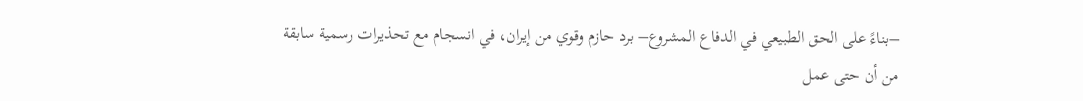–بناءً على الحق الطبيعي في الدفاع المشروع– برد حازم وقوي من إيران، في انسجام مع تحذيرات رسمية سابقة من أن حتى عمل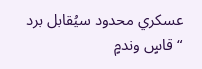عسكري محدود سيُقابل برد “قاسٍ وندمٍ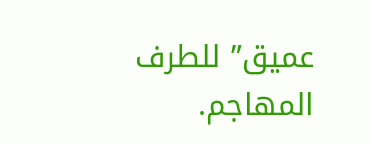عميق” للطرف المهاجم.